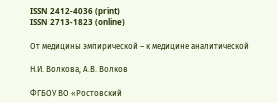ISSN 2412-4036 (print)
ISSN 2713-1823 (online)

От медицины эмпирической – к медицине аналитической

Н.И. Волкова, А.В. Волков

ФГБОУ ВО «Ростовский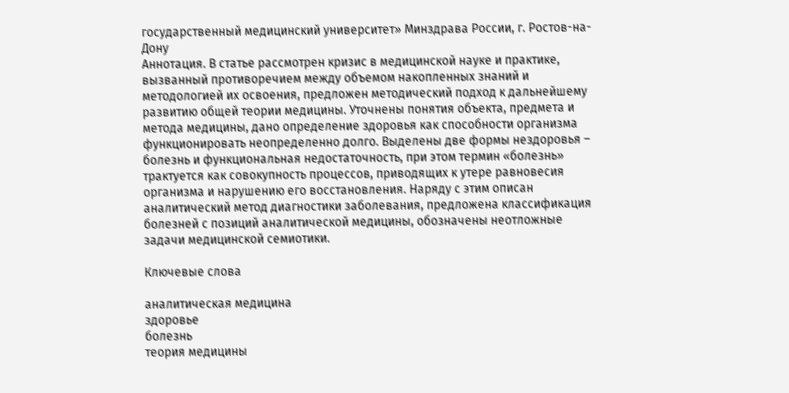государственный медицинский университет» Минздрава России, г. Ростов-на-Дону
Аннотация. В статье рассмотрен кризис в медицинской науке и практике, вызванный противоречием между объемом накопленных знаний и методологией их освоения, предложен методический подход к дальнейшему развитию общей теории медицины. Уточнены понятия объекта, предмета и метода медицины, дано определение здоровья как способности организма функционировать неопределенно долго. Выделены две формы нездоровья – болезнь и функциональная недостаточность, при этом термин «болезнь» трактуется как совокупность процессов, приводящих к утере равновесия организма и нарушению его восстановления. Наряду с этим описан аналитический метод диагностики заболевания, предложена классификация болезней с позиций аналитической медицины, обозначены неотложные задачи медицинской семиотики.

Ключевые слова

аналитическая медицина
здоровье
болезнь
теория медицины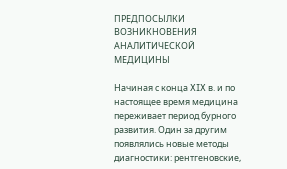ПРЕДПОСЫЛКИ ВОЗНИКНОВЕНИЯ АНАЛИТИЧЕСКОЙ МЕДИЦИНЫ

Начиная с конца XIX в. и по настоящее время медицина переживает период бурного развития. Один за другим появлялись новые методы диагностики: рентгеновские,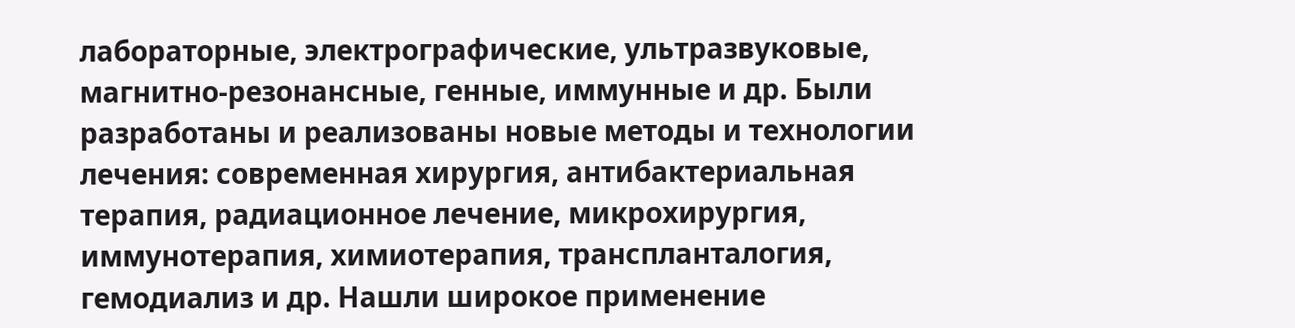лабораторные, электрографические, ультразвуковые, магнитно-резонансные, генные, иммунные и др. Были разработаны и реализованы новые методы и технологии лечения: современная хирургия, антибактериальная терапия, радиационное лечение, микрохирургия, иммунотерапия, химиотерапия, транспланталогия, гемодиализ и др. Нашли широкое применение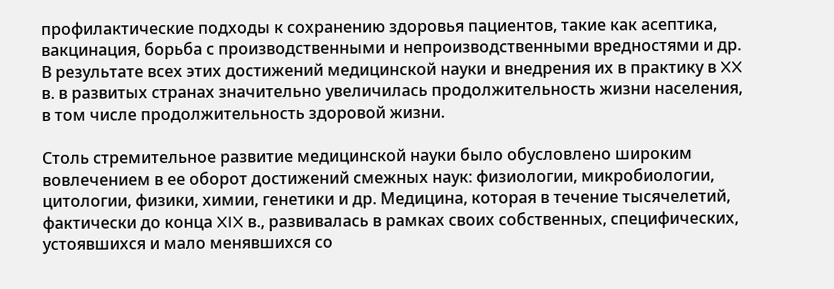профилактические подходы к сохранению здоровья пациентов, такие как асептика, вакцинация, борьба с производственными и непроизводственными вредностями и др. В результате всех этих достижений медицинской науки и внедрения их в практику в XX в. в развитых странах значительно увеличилась продолжительность жизни населения, в том числе продолжительность здоровой жизни.

Столь стремительное развитие медицинской науки было обусловлено широким вовлечением в ее оборот достижений смежных наук: физиологии, микробиологии, цитологии, физики, химии, генетики и др. Медицина, которая в течение тысячелетий, фактически до конца XIX в., развивалась в рамках своих собственных, специфических, устоявшихся и мало менявшихся со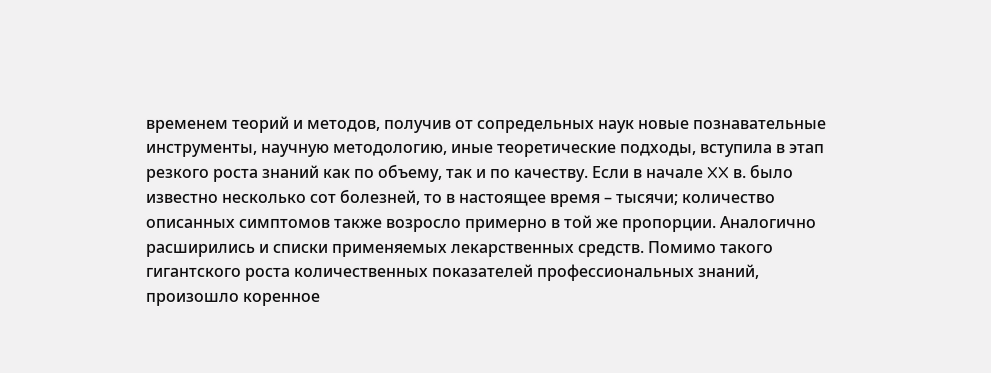временем теорий и методов, получив от сопредельных наук новые познавательные инструменты, научную методологию, иные теоретические подходы, вступила в этап резкого роста знаний как по объему, так и по качеству. Если в начале XX в. было известно несколько сот болезней, то в настоящее время – тысячи; количество описанных симптомов также возросло примерно в той же пропорции. Аналогично расширились и списки применяемых лекарственных средств. Помимо такого гигантского роста количественных показателей профессиональных знаний, произошло коренное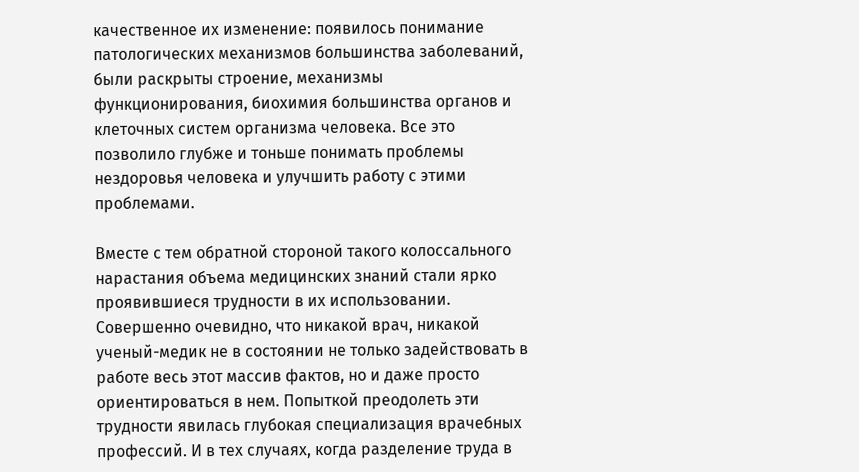качественное их изменение: появилось понимание патологических механизмов большинства заболеваний, были раскрыты строение, механизмы функционирования, биохимия большинства органов и клеточных систем организма человека. Все это позволило глубже и тоньше понимать проблемы нездоровья человека и улучшить работу с этими проблемами.

Вместе с тем обратной стороной такого колоссального нарастания объема медицинских знаний стали ярко проявившиеся трудности в их использовании. Совершенно очевидно, что никакой врач, никакой ученый-медик не в состоянии не только задействовать в работе весь этот массив фактов, но и даже просто ориентироваться в нем. Попыткой преодолеть эти трудности явилась глубокая специализация врачебных профессий. И в тех случаях, когда разделение труда в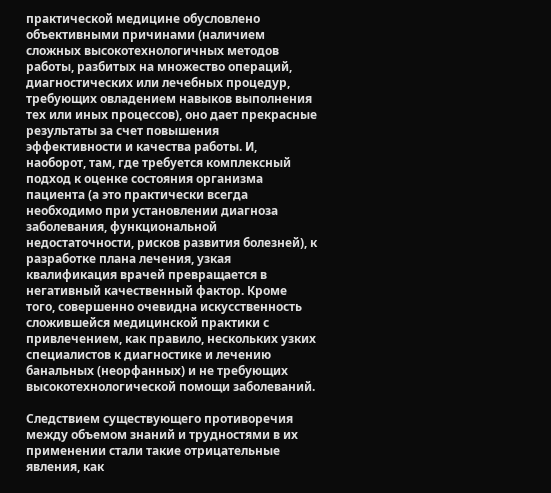практической медицине обусловлено объективными причинами (наличием сложных высокотехнологичных методов работы, разбитых на множество операций, диагностических или лечебных процедур, требующих овладением навыков выполнения тех или иных процессов), оно дает прекрасные результаты за счет повышения эффективности и качества работы. И, наоборот, там, где требуется комплексный подход к оценке состояния организма пациента (а это практически всегда необходимо при установлении диагноза заболевания, функциональной недостаточности, рисков развития болезней), к разработке плана лечения, узкая квалификация врачей превращается в негативный качественный фактор. Кроме того, совершенно очевидна искусственность сложившейся медицинской практики с привлечением, как правило, нескольких узких специалистов к диагностике и лечению банальных (неорфанных) и не требующих высокотехнологической помощи заболеваний.

Следствием существующего противоречия между объемом знаний и трудностями в их применении стали такие отрицательные явления, как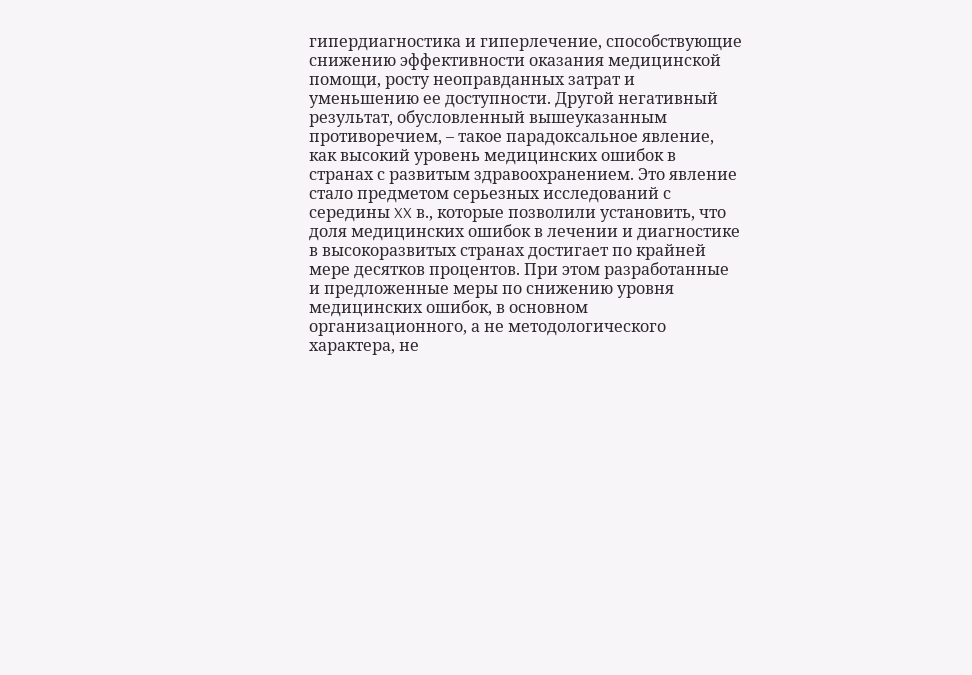гипердиагностика и гиперлечение, способствующие снижению эффективности оказания медицинской помощи, росту неоправданных затрат и уменьшению ее доступности. Другой негативный результат, обусловленный вышеуказанным противоречием, – такое парадоксальное явление, как высокий уровень медицинских ошибок в странах с развитым здравоохранением. Это явление стало предметом серьезных исследований с середины XX в., которые позволили установить, что доля медицинских ошибок в лечении и диагностике в высокоразвитых странах достигает по крайней мере десятков процентов. При этом разработанные и предложенные меры по снижению уровня медицинских ошибок, в основном организационного, а не методологического характера, не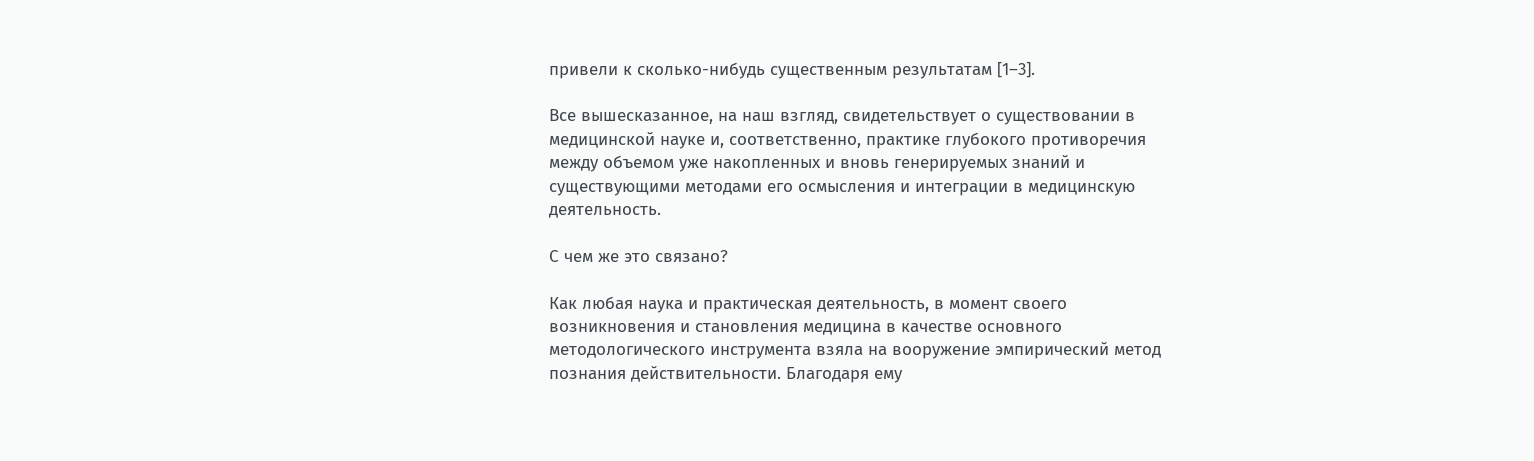привели к сколько-нибудь существенным результатам [1–3].

Все вышесказанное, на наш взгляд, свидетельствует о существовании в медицинской науке и, соответственно, практике глубокого противоречия между объемом уже накопленных и вновь генерируемых знаний и существующими методами его осмысления и интеграции в медицинскую деятельность.

С чем же это связано?

Как любая наука и практическая деятельность, в момент своего возникновения и становления медицина в качестве основного методологического инструмента взяла на вооружение эмпирический метод познания действительности. Благодаря ему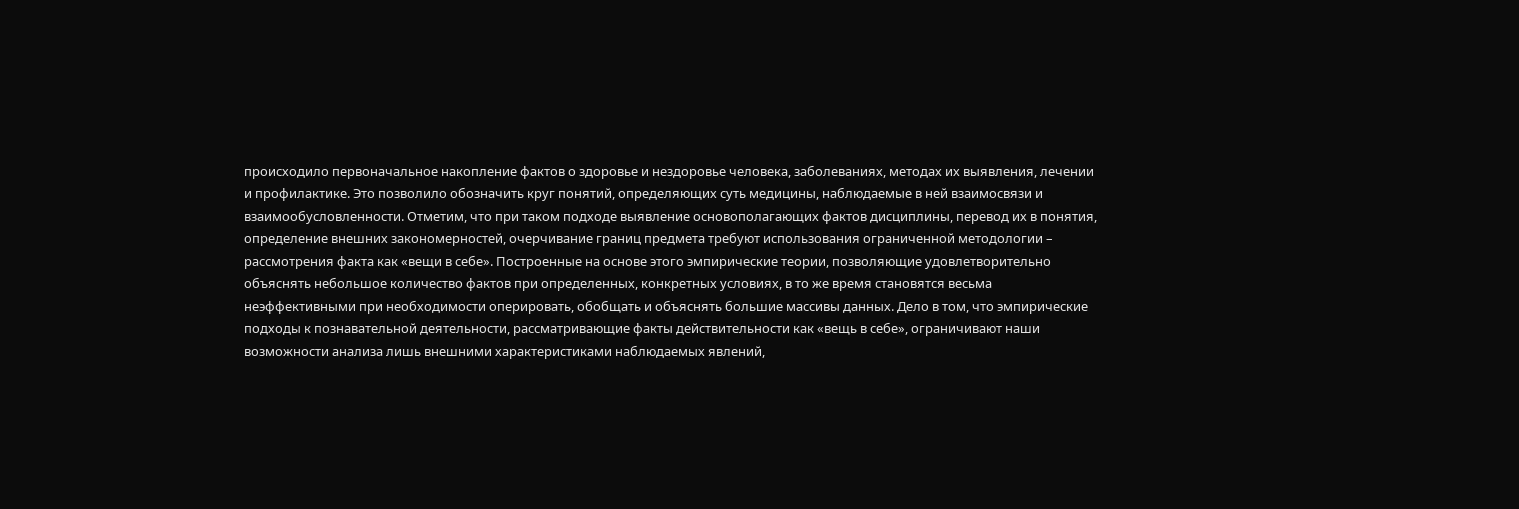происходило первоначальное накопление фактов о здоровье и нездоровье человека, заболеваниях, методах их выявления, лечении и профилактике. Это позволило обозначить круг понятий, определяющих суть медицины, наблюдаемые в ней взаимосвязи и взаимообусловленности. Отметим, что при таком подходе выявление основополагающих фактов дисциплины, перевод их в понятия, определение внешних закономерностей, очерчивание границ предмета требуют использования ограниченной методологии – рассмотрения факта как «вещи в себе». Построенные на основе этого эмпирические теории, позволяющие удовлетворительно объяснять небольшое количество фактов при определенных, конкретных условиях, в то же время становятся весьма неэффективными при необходимости оперировать, обобщать и объяснять большие массивы данных. Дело в том, что эмпирические подходы к познавательной деятельности, рассматривающие факты действительности как «вещь в себе», ограничивают наши возможности анализа лишь внешними характеристиками наблюдаемых явлений,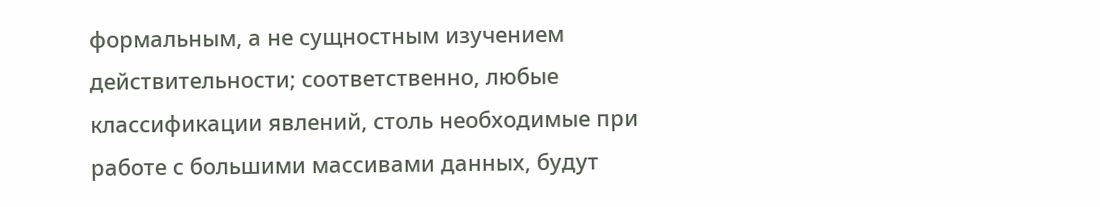формальным, а не сущностным изучением действительности; соответственно, любые классификации явлений, столь необходимые при работе с большими массивами данных, будут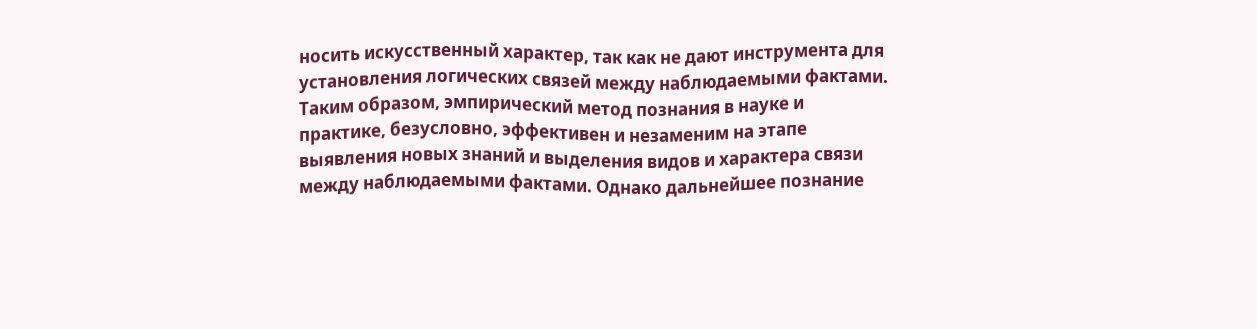носить искусственный характер, так как не дают инструмента для установления логических связей между наблюдаемыми фактами. Таким образом, эмпирический метод познания в науке и практике, безусловно, эффективен и незаменим на этапе выявления новых знаний и выделения видов и характера связи между наблюдаемыми фактами. Однако дальнейшее познание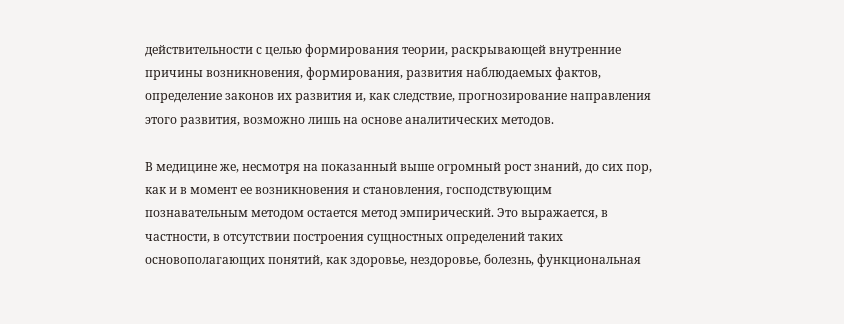действительности с целью формирования теории, раскрывающей внутренние причины возникновения, формирования, развития наблюдаемых фактов, определение законов их развития и, как следствие, прогнозирование направления этого развития, возможно лишь на основе аналитических методов.

В медицине же, несмотря на показанный выше огромный рост знаний, до сих пор, как и в момент ее возникновения и становления, господствующим познавательным методом остается метод эмпирический. Это выражается, в частности, в отсутствии построения сущностных определений таких основополагающих понятий, как здоровье, нездоровье, болезнь, функциональная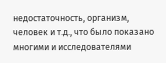недостаточность, организм, человек и т.д., что было показано многими и исследователями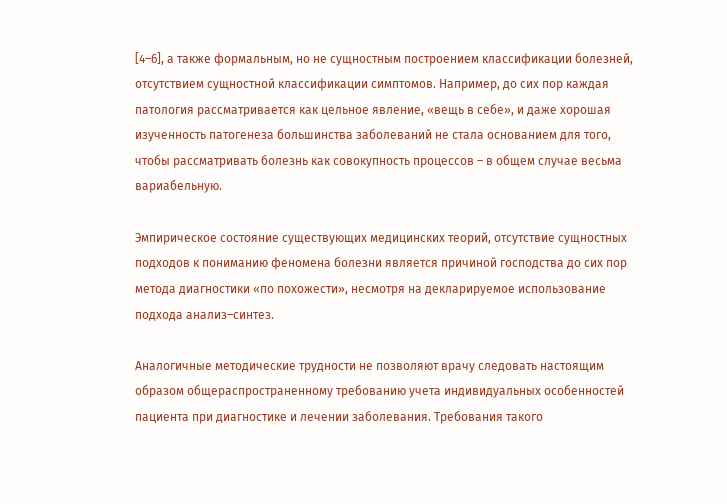[4–6], а также формальным, но не сущностным построением классификации болезней, отсутствием сущностной классификации симптомов. Например, до сих пор каждая патология рассматривается как цельное явление, «вещь в себе», и даже хорошая изученность патогенеза большинства заболеваний не стала основанием для того, чтобы рассматривать болезнь как совокупность процессов – в общем случае весьма вариабельную.

Эмпирическое состояние существующих медицинских теорий, отсутствие сущностных подходов к пониманию феномена болезни является причиной господства до сих пор метода диагностики «по похожести», несмотря на декларируемое использование подхода анализ–синтез.

Аналогичные методические трудности не позволяют врачу следовать настоящим образом общераспространенному требованию учета индивидуальных особенностей пациента при диагностике и лечении заболевания. Требования такого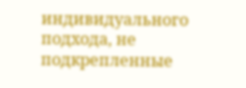индивидуального подхода, не подкрепленные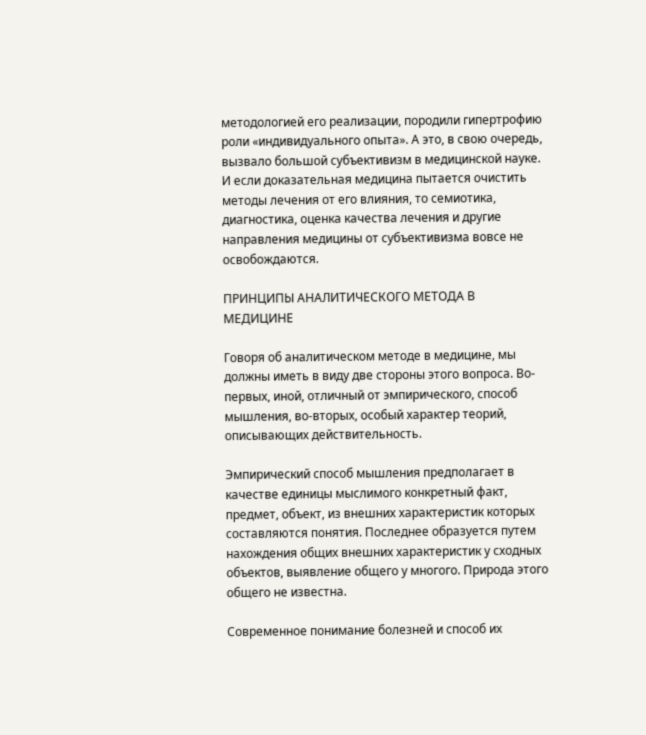методологией его реализации, породили гипертрофию роли «индивидуального опыта». А это, в свою очередь, вызвало большой субъективизм в медицинской науке. И если доказательная медицина пытается очистить методы лечения от его влияния, то семиотика, диагностика, оценка качества лечения и другие направления медицины от субъективизма вовсе не освобождаются.

ПРИНЦИПЫ АНАЛИТИЧЕСКОГО МЕТОДА В МЕДИЦИНЕ

Говоря об аналитическом методе в медицине, мы должны иметь в виду две стороны этого вопроса. Во-первых, иной, отличный от эмпирического, способ мышления, во-вторых, особый характер теорий, описывающих действительность.

Эмпирический способ мышления предполагает в качестве единицы мыслимого конкретный факт, предмет, объект, из внешних характеристик которых составляются понятия. Последнее образуется путем нахождения общих внешних характеристик у сходных объектов, выявление общего у многого. Природа этого общего не известна.

Современное понимание болезней и способ их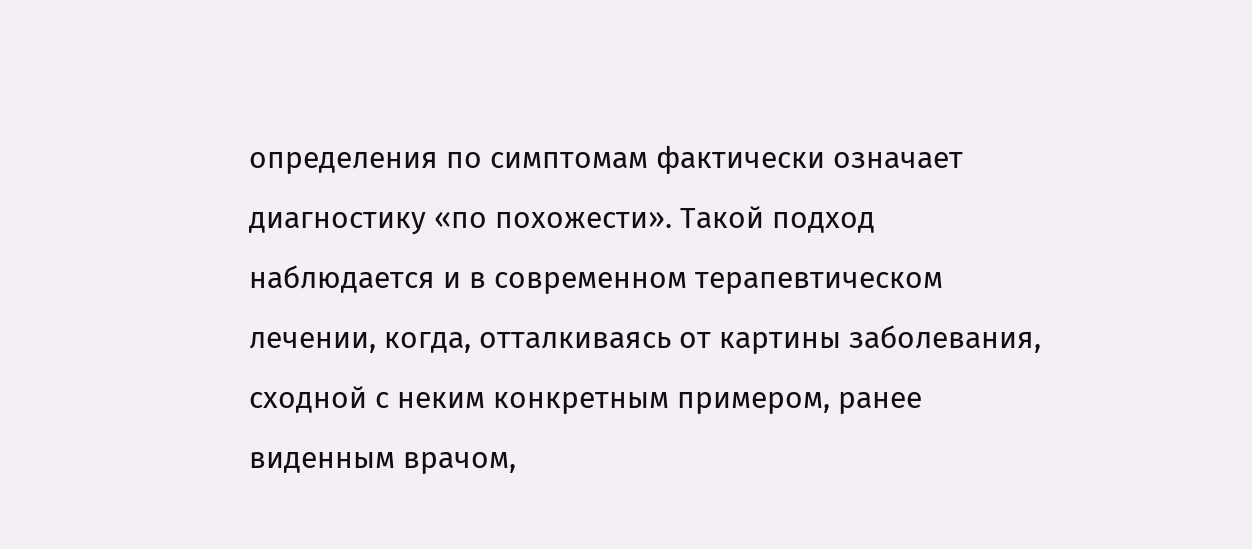определения по симптомам фактически означает диагностику «по похожести». Такой подход наблюдается и в современном терапевтическом лечении, когда, отталкиваясь от картины заболевания, сходной с неким конкретным примером, ранее виденным врачом,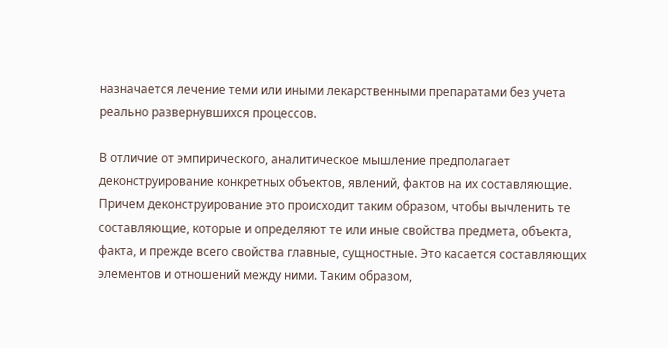назначается лечение теми или иными лекарственными препаратами без учета реально развернувшихся процессов.

В отличие от эмпирического, аналитическое мышление предполагает деконструирование конкретных объектов, явлений, фактов на их составляющие. Причем деконструирование это происходит таким образом, чтобы вычленить те составляющие, которые и определяют те или иные свойства предмета, объекта, факта, и прежде всего свойства главные, сущностные. Это касается составляющих элементов и отношений между ними. Таким образом,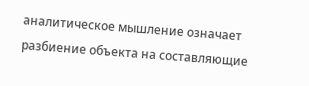аналитическое мышление означает разбиение объекта на составляющие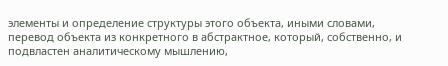элементы и определение структуры этого объекта, иными словами, перевод объекта из конкретного в абстрактное, который, собственно, и подвластен аналитическому мышлению,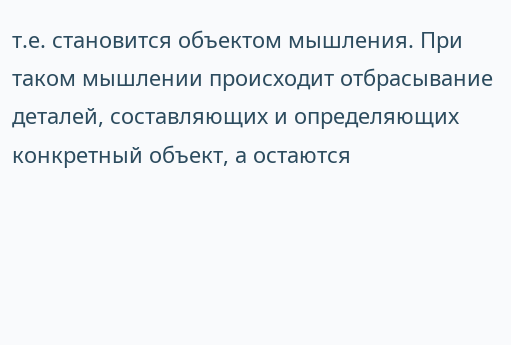т.е. становится объектом мышления. При таком мышлении происходит отбрасывание деталей, составляющих и определяющих конкретный объект, а остаются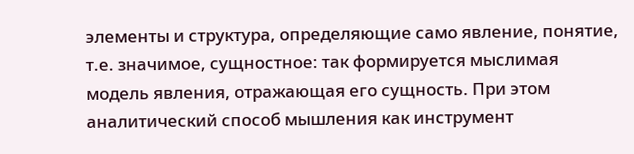элементы и структура, определяющие само явление, понятие, т.е. значимое, сущностное: так формируется мыслимая модель явления, отражающая его сущность. При этом аналитический способ мышления как инструмент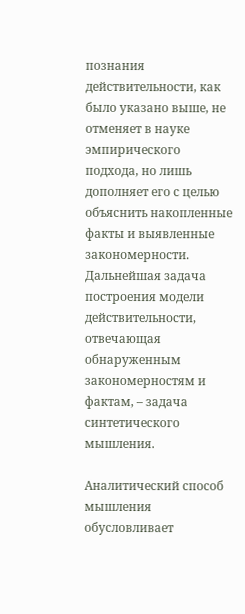познания действительности, как было указано выше, не отменяет в науке эмпирического подхода, но лишь дополняет его с целью объяснить накопленные факты и выявленные закономерности. Дальнейшая задача построения модели действительности, отвечающая обнаруженным закономерностям и фактам, – задача синтетического мышления.

Аналитический способ мышления обусловливает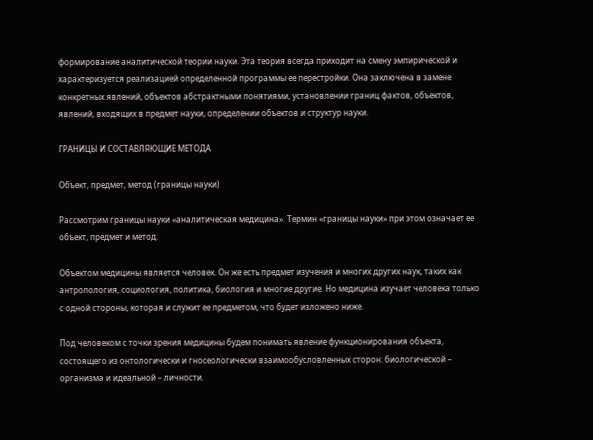формирование аналитической теории науки. Эта теория всегда приходит на смену эмпирической и характеризуется реализацией определенной программы ее перестройки. Она заключена в замене конкретных явлений, объектов абстрактными понятиями, установлении границ фактов, объектов, явлений, входящих в предмет науки, определении объектов и структур науки.

ГРАНИЦЫ И СОСТАВЛЯЮЩИЕ МЕТОДА

Объект, предмет, метод (границы науки)

Рассмотрим границы науки «аналитическая медицина». Термин «границы науки» при этом означает ее объект, предмет и метод.

Объектом медицины является человек. Он же есть предмет изучения и многих других наук, таких как антропология, социология, политика, биология и многие другие. Но медицина изучает человека только с одной стороны, которая и служит ее предметом, что будет изложено ниже.

Под человеком с точки зрения медицины будем понимать явление функционирования объекта, состоящего из онтологически и гносеологически взаимообусловленных сторон: биологической – организма и идеальной – личности.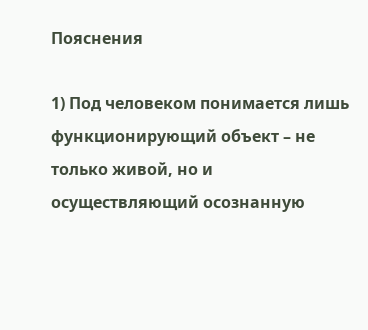Пояснения

1) Под человеком понимается лишь функционирующий объект – не только живой, но и осуществляющий осознанную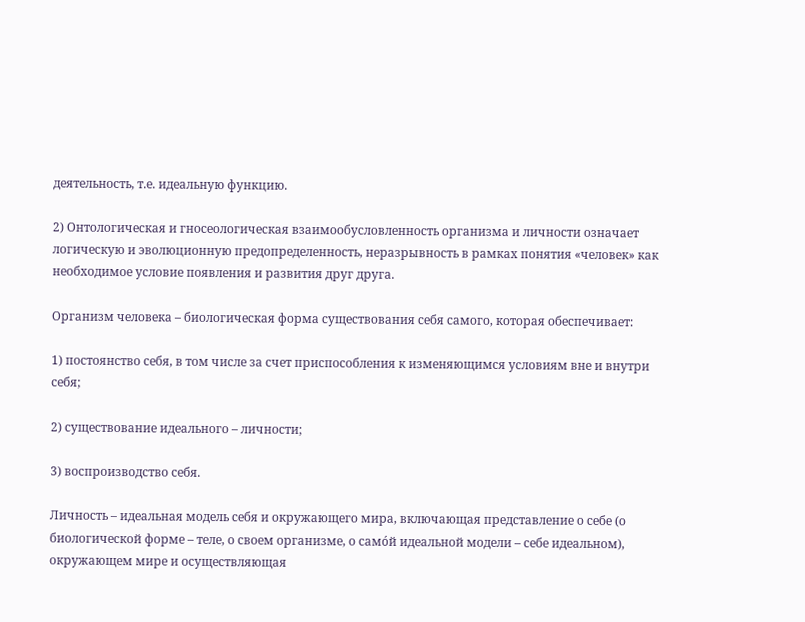деятельность, т.е. идеальную функцию.

2) Онтологическая и гносеологическая взаимообусловленность организма и личности означает логическую и эволюционную предопределенность, неразрывность в рамках понятия «человек» как необходимое условие появления и развития друг друга.

Организм человека – биологическая форма существования себя самого, которая обеспечивает:

1) постоянство себя, в том числе за счет приспособления к изменяющимся условиям вне и внутри себя;

2) существование идеального – личности;

3) воспроизводство себя.

Личность – идеальная модель себя и окружающего мира, включающая представление о себе (о биологической форме – теле, о своем организме, о самóй идеальной модели – себе идеальном), окружающем мире и осуществляющая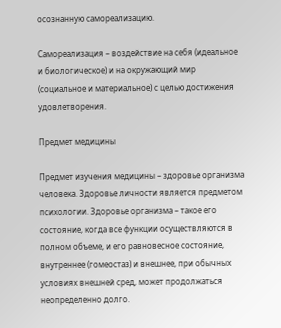осознанную самореализацию.

Самореализация – воздействие на себя (идеальное и биологическое) и на окружающий мир (социальное и материальное) с целью достижения удовлетворения.

Предмет медицины

Предмет изучения медицины – здоровье организма человека. Здоровье личности является предметом психологии. Здоровье организма – такое его состояние, когда все функции осуществляются в полном объеме, и его равновесное состояние, внутреннее (гомеостаз) и внешнее, при обычных условиях внешней сред, может продолжаться неопределенно долго.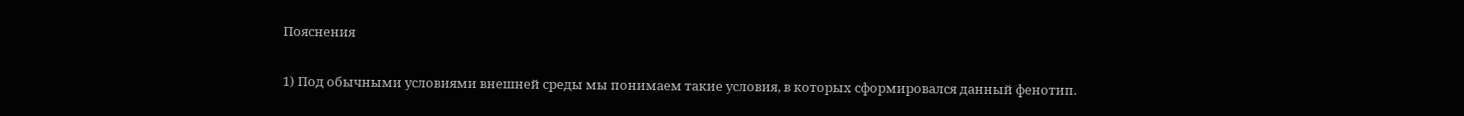Пояснения

1) Под обычными условиями внешней среды мы понимаем такие условия, в которых сформировался данный фенотип.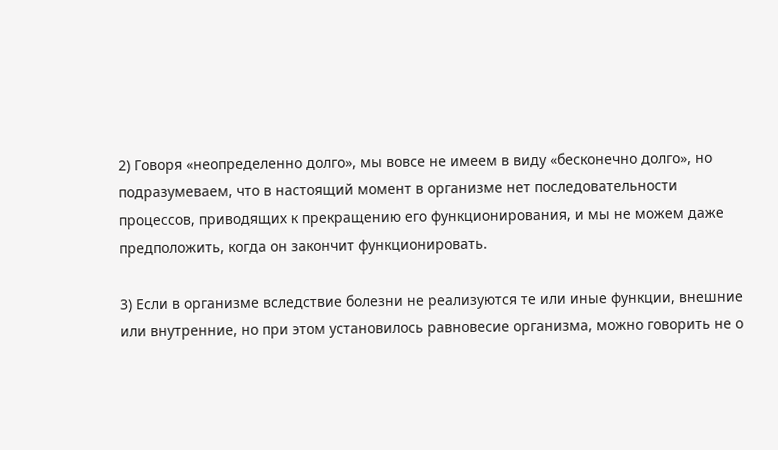2) Говоря «неопределенно долго», мы вовсе не имеем в виду «бесконечно долго», но подразумеваем, что в настоящий момент в организме нет последовательности процессов, приводящих к прекращению его функционирования, и мы не можем даже предположить, когда он закончит функционировать.

3) Если в организме вследствие болезни не реализуются те или иные функции, внешние или внутренние, но при этом установилось равновесие организма, можно говорить не о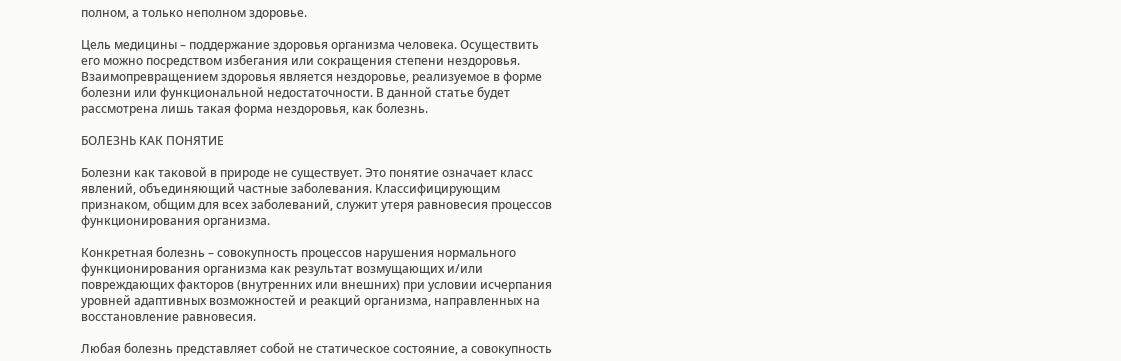полном, а только неполном здоровье.

Цель медицины – поддержание здоровья организма человека. Осуществить его можно посредством избегания или сокращения степени нездоровья. Взаимопревращением здоровья является нездоровье, реализуемое в форме болезни или функциональной недостаточности. В данной статье будет рассмотрена лишь такая форма нездоровья, как болезнь.

БОЛЕЗНЬ КАК ПОНЯТИЕ

Болезни как таковой в природе не существует. Это понятие означает класс явлений, объединяющий частные заболевания. Классифицирующим признаком, общим для всех заболеваний, служит утеря равновесия процессов функционирования организма.

Конкретная болезнь – совокупность процессов нарушения нормального функционирования организма как результат возмущающих и/или повреждающих факторов (внутренних или внешних) при условии исчерпания уровней адаптивных возможностей и реакций организма, направленных на восстановление равновесия.

Любая болезнь представляет собой не статическое состояние, а совокупность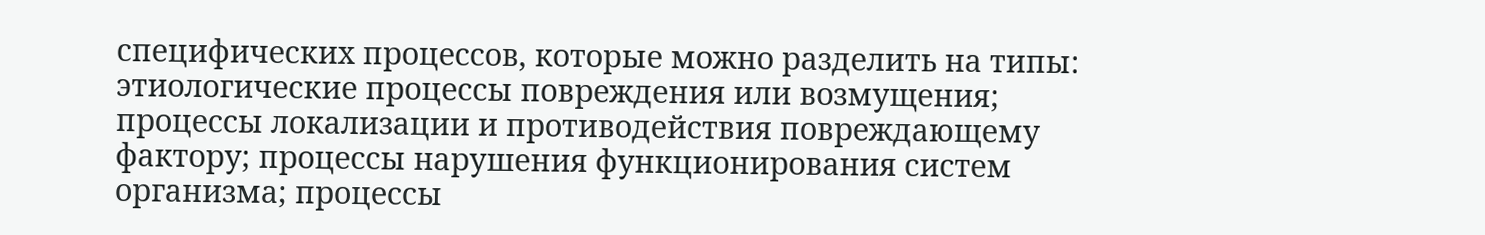специфических процессов, которые можно разделить на типы: этиологические процессы повреждения или возмущения; процессы локализации и противодействия повреждающему фактору; процессы нарушения функционирования систем организма; процессы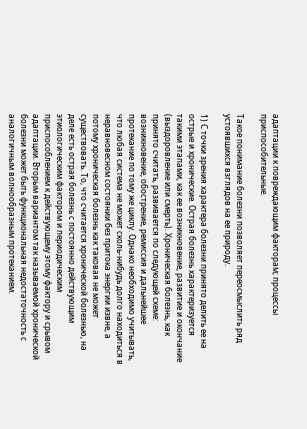адаптации к повреждающим факторам; процессы приспособительные.

Такое понимание болезни позволяет переосмыслить ряд устоявшихся взглядов на ее природу.

1) С точки зрения характера болезни принято делить ее на острые и хронические. Острая болезнь характеризуется такими этапами, как ее возникновение, развитие и окончание (выздоровление или смерть). Хроническая болезнь, как принято считать, развивается по следующей схеме: возникновение, обострение, ремиссия и дальнейшее протекание по тому же циклу. Однако необходимо учитывать, что любая система не может сколь-нибудь долго находиться в неравновесном состоянии без притока энергии извне, а потому хроническая болезнь как таковая не может существовать. То, что считается хронической болезнью, на деле есть острая болезнь с постоянно действующим этиологическим фактором и периодическим приспособлением к действующему этому фактору и срывом адаптации. Вторым вариантом так называемой хронической болезни может быть функциональная недостаточность с аналогичным волнообразным протеканием.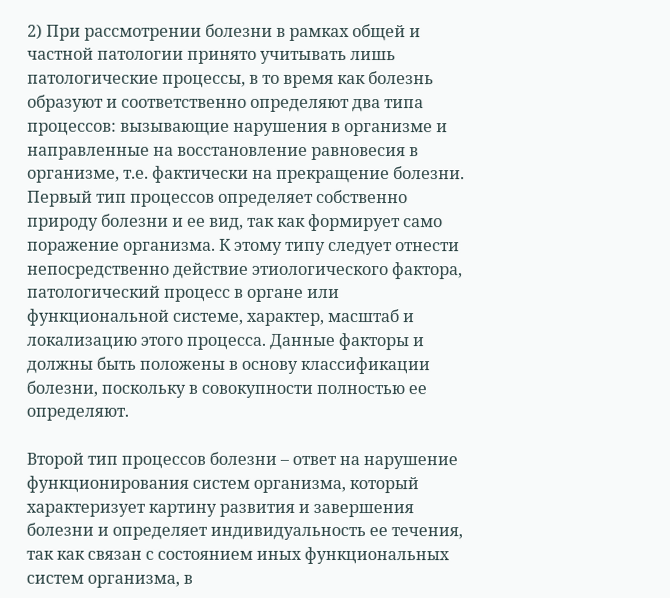2) При рассмотрении болезни в рамках общей и частной патологии принято учитывать лишь патологические процессы, в то время как болезнь образуют и соответственно определяют два типа процессов: вызывающие нарушения в организме и направленные на восстановление равновесия в организме, т.е. фактически на прекращение болезни. Первый тип процессов определяет собственно природу болезни и ее вид, так как формирует само поражение организма. К этому типу следует отнести непосредственно действие этиологического фактора, патологический процесс в органе или функциональной системе, характер, масштаб и локализацию этого процесса. Данные факторы и должны быть положены в основу классификации болезни, поскольку в совокупности полностью ее определяют.

Второй тип процессов болезни – ответ на нарушение функционирования систем организма, который характеризует картину развития и завершения болезни и определяет индивидуальность ее течения, так как связан с состоянием иных функциональных систем организма, в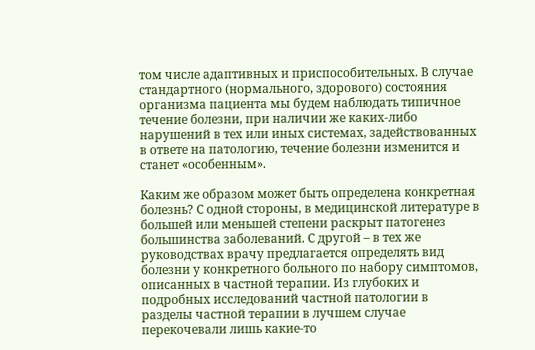том числе адаптивных и приспособительных. В случае стандартного (нормального, здорового) состояния организма пациента мы будем наблюдать типичное течение болезни, при наличии же каких-либо нарушений в тех или иных системах, задействованных в ответе на патологию, течение болезни изменится и станет «особенным».

Каким же образом может быть определена конкретная болезнь? С одной стороны, в медицинской литературе в большей или меньшей степени раскрыт патогенез большинства заболеваний. С другой – в тех же руководствах врачу предлагается определять вид болезни у конкретного больного по набору симптомов, описанных в частной терапии. Из глубоких и подробных исследований частной патологии в разделы частной терапии в лучшем случае перекочевали лишь какие-то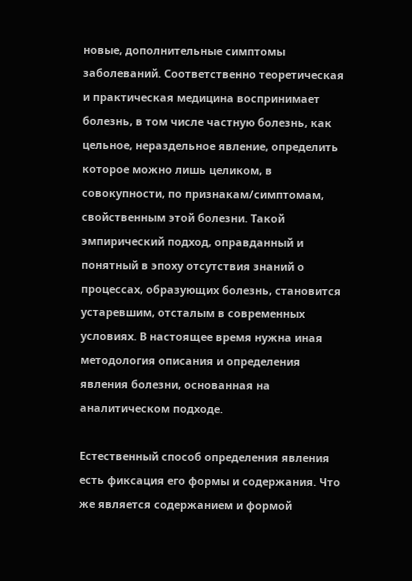новые, дополнительные симптомы заболеваний. Соответственно теоретическая и практическая медицина воспринимает болезнь, в том числе частную болезнь, как цельное, нераздельное явление, определить которое можно лишь целиком, в совокупности, по признакам/симптомам, свойственным этой болезни. Такой эмпирический подход, оправданный и понятный в эпоху отсутствия знаний о процессах, образующих болезнь, становится устаревшим, отсталым в современных условиях. В настоящее время нужна иная методология описания и определения явления болезни, основанная на аналитическом подходе.

Естественный способ определения явления есть фиксация его формы и содержания. Что же является содержанием и формой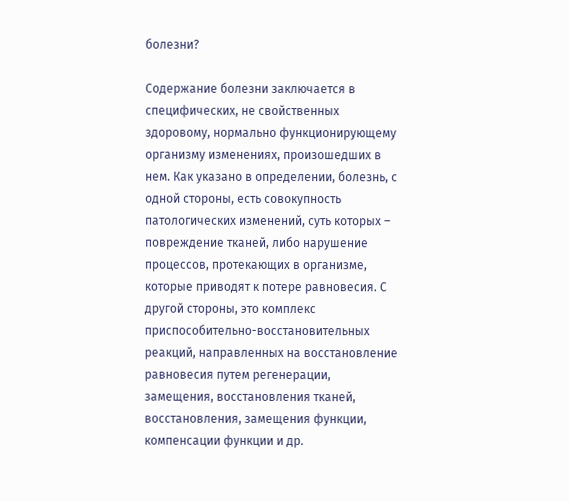болезни?

Содержание болезни заключается в специфических, не свойственных здоровому, нормально функционирующему организму изменениях, произошедших в нем. Как указано в определении, болезнь, с одной стороны, есть совокупность патологических изменений, суть которых – повреждение тканей, либо нарушение процессов, протекающих в организме, которые приводят к потере равновесия. С другой стороны, это комплекс приспособительно-восстановительных реакций, направленных на восстановление равновесия путем регенерации, замещения, восстановления тканей, восстановления, замещения функции, компенсации функции и др.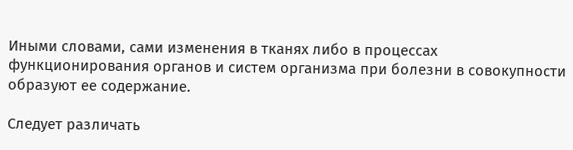Иными словами, сами изменения в тканях либо в процессах функционирования органов и систем организма при болезни в совокупности образуют ее содержание.

Следует различать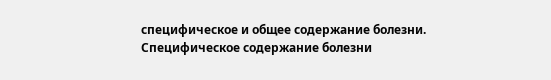специфическое и общее содержание болезни. Специфическое содержание болезни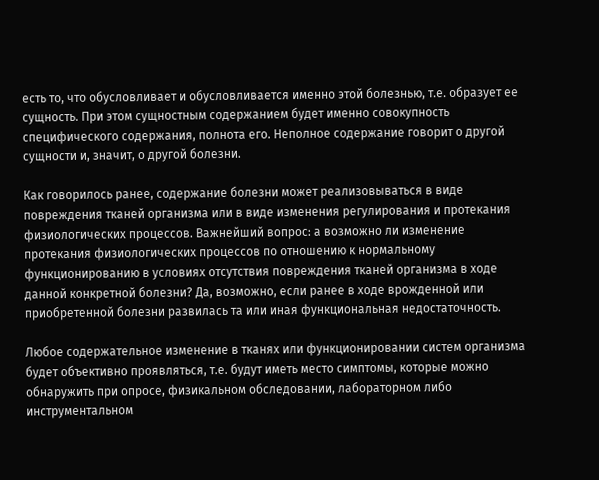есть то, что обусловливает и обусловливается именно этой болезнью, т.е. образует ее сущность. При этом сущностным содержанием будет именно совокупность специфического содержания, полнота его. Неполное содержание говорит о другой сущности и, значит, о другой болезни.

Как говорилось ранее, содержание болезни может реализовываться в виде повреждения тканей организма или в виде изменения регулирования и протекания физиологических процессов. Важнейший вопрос: а возможно ли изменение протекания физиологических процессов по отношению к нормальному функционированию в условиях отсутствия повреждения тканей организма в ходе данной конкретной болезни? Да, возможно, если ранее в ходе врожденной или приобретенной болезни развилась та или иная функциональная недостаточность.

Любое содержательное изменение в тканях или функционировании систем организма будет объективно проявляться, т.е. будут иметь место симптомы, которые можно обнаружить при опросе, физикальном обследовании, лабораторном либо инструментальном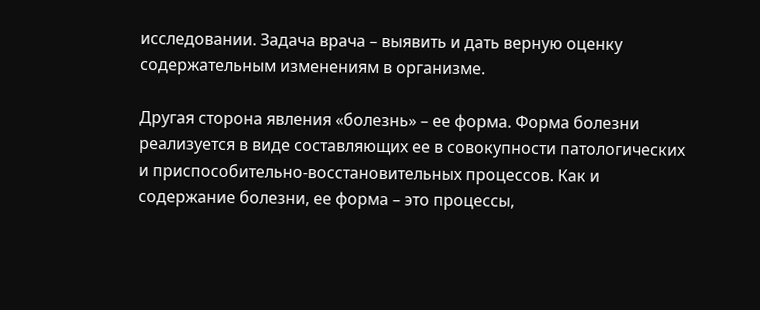исследовании. Задача врача – выявить и дать верную оценку содержательным изменениям в организме.

Другая сторона явления «болезнь» – ее форма. Форма болезни реализуется в виде составляющих ее в совокупности патологических и приспособительно-восстановительных процессов. Как и содержание болезни, ее форма – это процессы,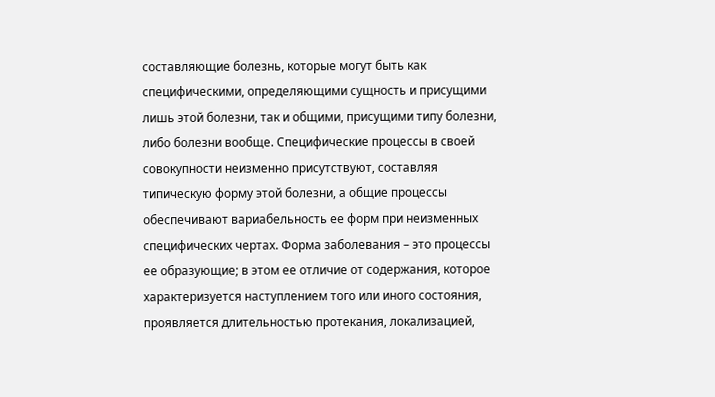составляющие болезнь, которые могут быть как специфическими, определяющими сущность и присущими лишь этой болезни, так и общими, присущими типу болезни, либо болезни вообще. Специфические процессы в своей совокупности неизменно присутствуют, составляя типическую форму этой болезни, а общие процессы обеспечивают вариабельность ее форм при неизменных специфических чертах. Форма заболевания – это процессы ее образующие; в этом ее отличие от содержания, которое характеризуется наступлением того или иного состояния, проявляется длительностью протекания, локализацией,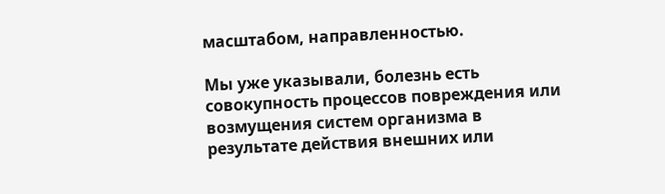масштабом, направленностью.

Мы уже указывали, болезнь есть совокупность процессов повреждения или возмущения систем организма в результате действия внешних или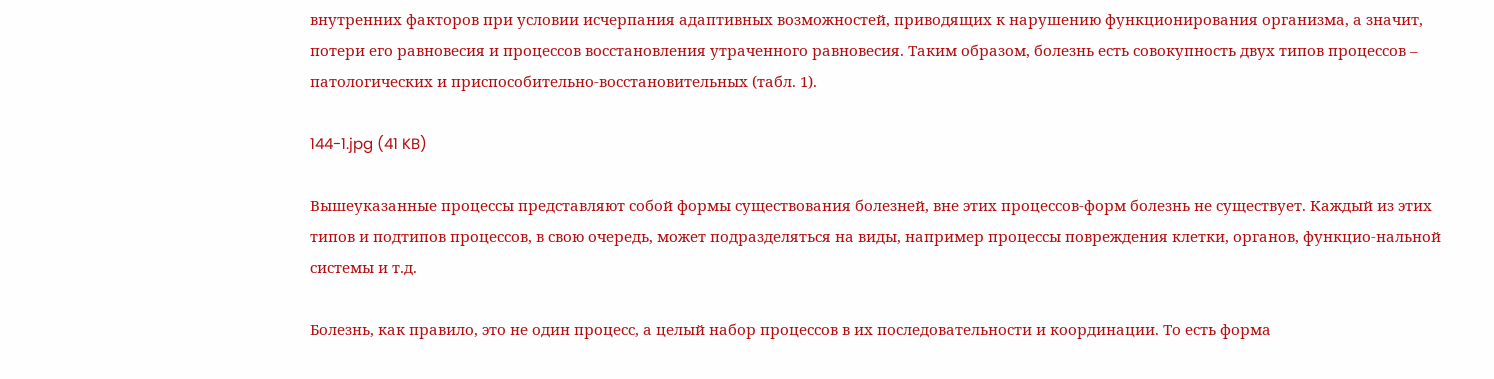внутренних факторов при условии исчерпания адаптивных возможностей, приводящих к нарушению функционирования организма, а значит, потери его равновесия и процессов восстановления утраченного равновесия. Таким образом, болезнь есть совокупность двух типов процессов – патологических и приспособительно-восстановительных (табл. 1).

144-1.jpg (41 KB)

Вышеуказанные процессы представляют собой формы существования болезней, вне этих процессов-форм болезнь не существует. Каждый из этих типов и подтипов процессов, в свою очередь, может подразделяться на виды, например процессы повреждения клетки, органов, функцио-нальной системы и т.д.

Болезнь, как правило, это не один процесс, а целый набор процессов в их последовательности и координации. То есть форма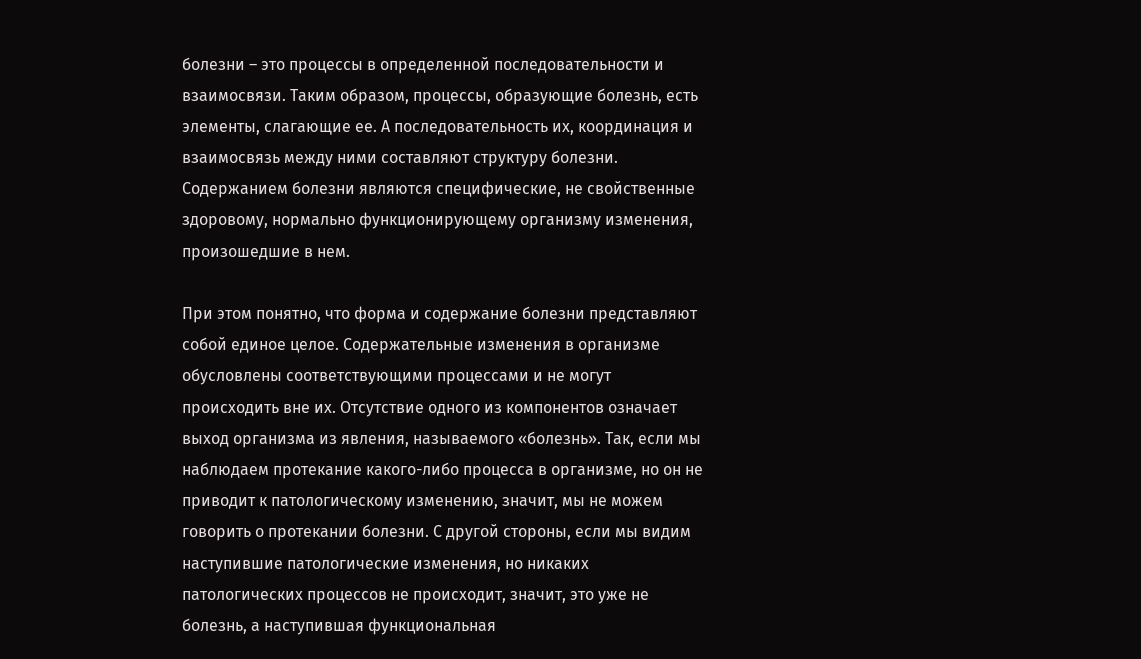болезни – это процессы в определенной последовательности и взаимосвязи. Таким образом, процессы, образующие болезнь, есть элементы, слагающие ее. А последовательность их, координация и взаимосвязь между ними составляют структуру болезни. Содержанием болезни являются специфические, не свойственные здоровому, нормально функционирующему организму изменения, произошедшие в нем.

При этом понятно, что форма и содержание болезни представляют собой единое целое. Содержательные изменения в организме обусловлены соответствующими процессами и не могут происходить вне их. Отсутствие одного из компонентов означает выход организма из явления, называемого «болезнь». Так, если мы наблюдаем протекание какого-либо процесса в организме, но он не приводит к патологическому изменению, значит, мы не можем говорить о протекании болезни. С другой стороны, если мы видим наступившие патологические изменения, но никаких патологических процессов не происходит, значит, это уже не болезнь, а наступившая функциональная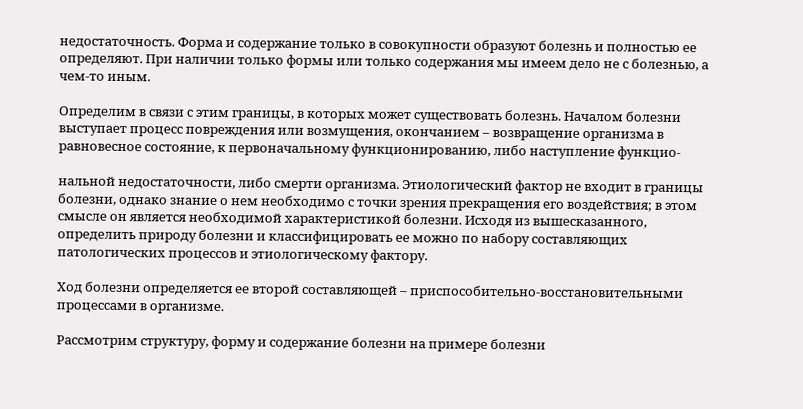недостаточность. Форма и содержание только в совокупности образуют болезнь и полностью ее определяют. При наличии только формы или только содержания мы имеем дело не с болезнью, а чем-то иным.

Определим в связи с этим границы, в которых может существовать болезнь. Началом болезни выступает процесс повреждения или возмущения, окончанием – возвращение организма в равновесное состояние, к первоначальному функционированию, либо наступление функцио-

нальной недостаточности, либо смерти организма. Этиологический фактор не входит в границы болезни, однако знание о нем необходимо с точки зрения прекращения его воздействия; в этом смысле он является необходимой характеристикой болезни. Исходя из вышесказанного, определить природу болезни и классифицировать ее можно по набору составляющих патологических процессов и этиологическому фактору.

Ход болезни определяется ее второй составляющей – приспособительно-восстановительными процессами в организме.

Рассмотрим структуру, форму и содержание болезни на примере болезни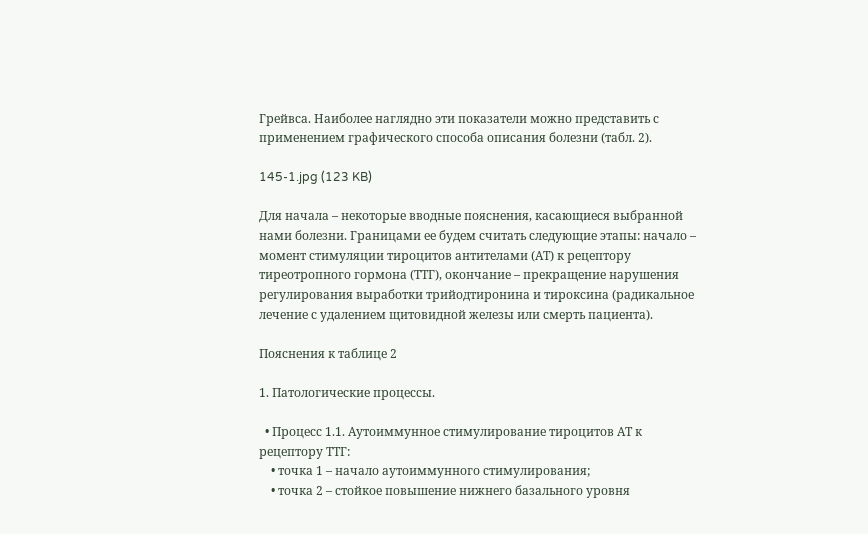Грейвса. Наиболее наглядно эти показатели можно представить с применением графического способа описания болезни (табл. 2).

145-1.jpg (123 KB)

Для начала – некоторые вводные пояснения, касающиеся выбранной нами болезни. Границами ее будем считать следующие этапы: начало – момент стимуляции тироцитов антителами (АТ) к рецептору тиреотропного гормона (ТТГ), окончание – прекращение нарушения регулирования выработки трийодтиронина и тироксина (радикальное лечение с удалением щитовидной железы или смерть пациента).

Пояснения к таблице 2

1. Патологические процессы.

  • Процесс 1.1. Аутоиммунное стимулирование тироцитов АТ к рецептору ТТГ:
    • точка 1 – начало аутоиммунного стимулирования;
    • точка 2 – стойкое повышение нижнего базального уровня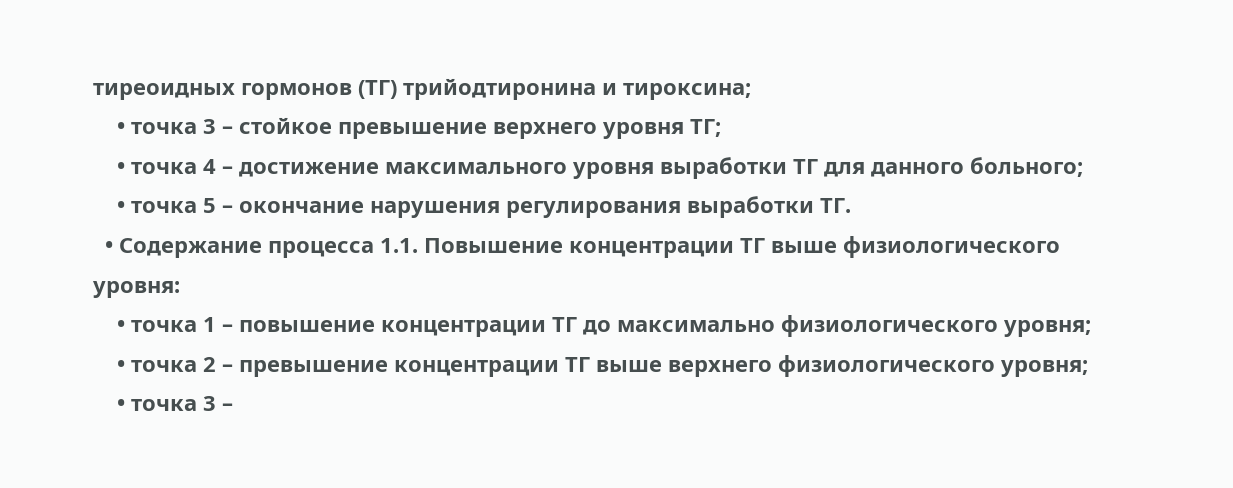тиреоидных гормонов (ТГ) трийодтиронина и тироксина;
    • точка 3 – стойкое превышение верхнего уровня ТГ;
    • точка 4 – достижение максимального уровня выработки ТГ для данного больного;
    • точка 5 – окончание нарушения регулирования выработки ТГ.
  • Содержание процесса 1.1. Повышение концентрации ТГ выше физиологического уровня:
    • точка 1 – повышение концентрации ТГ до максимально физиологического уровня;
    • точка 2 – превышение концентрации ТГ выше верхнего физиологического уровня;
    • точка 3 –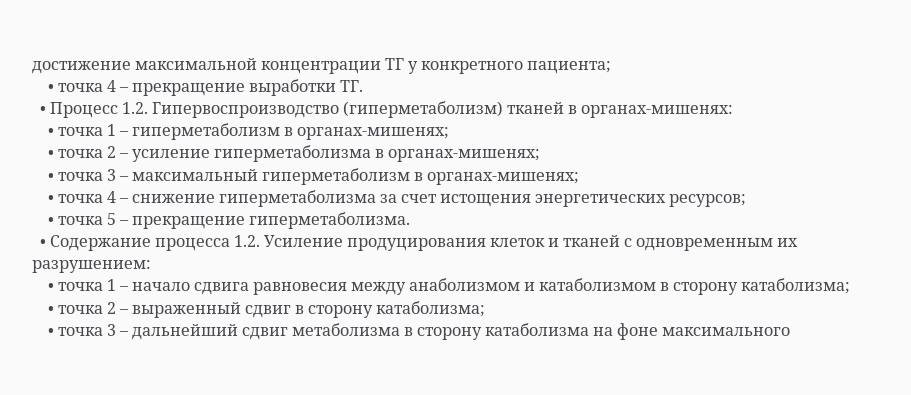достижение максимальной концентрации ТГ у конкретного пациента;
    • точка 4 – прекращение выработки ТГ.
  • Процесс 1.2. Гипервоспроизводство (гиперметаболизм) тканей в органах-мишенях:
    • точка 1 – гиперметаболизм в органах-мишенях;
    • точка 2 – усиление гиперметаболизма в органах-мишенях;
    • точка 3 – максимальный гиперметаболизм в органах-мишенях;
    • точка 4 – снижение гиперметаболизма за счет истощения энергетических ресурсов;
    • точка 5 – прекращение гиперметаболизма.
  • Содержание процесса 1.2. Усиление продуцирования клеток и тканей с одновременным их разрушением:
    • точка 1 – начало сдвига равновесия между анаболизмом и катаболизмом в сторону катаболизма;
    • точка 2 – выраженный сдвиг в сторону катаболизма;
    • точка 3 – дальнейший сдвиг метаболизма в сторону катаболизма на фоне максимального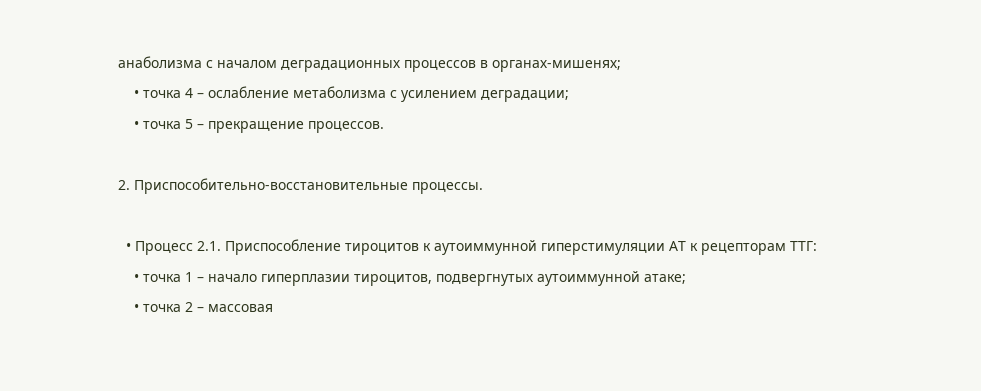анаболизма с началом деградационных процессов в органах-мишенях;
    • точка 4 – ослабление метаболизма с усилением деградации;
    • точка 5 – прекращение процессов.

2. Приспособительно-восстановительные процессы.

  • Процесс 2.1. Приспособление тироцитов к аутоиммунной гиперстимуляции АТ к рецепторам ТТГ:
    • точка 1 – начало гиперплазии тироцитов, подвергнутых аутоиммунной атаке;
    • точка 2 – массовая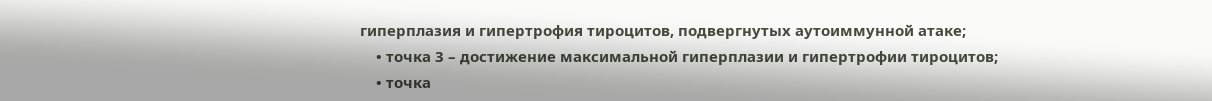гиперплазия и гипертрофия тироцитов, подвергнутых аутоиммунной атаке;
    • точка 3 – достижение максимальной гиперплазии и гипертрофии тироцитов;
    • точка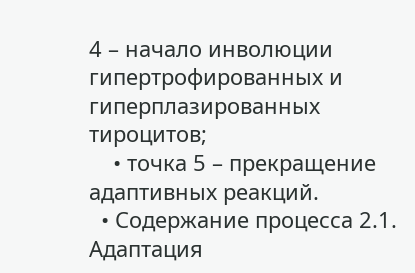4 – начало инволюции гипертрофированных и гиперплазированных тироцитов;
    • точка 5 – прекращение адаптивных реакций.
  • Содержание процесса 2.1. Адаптация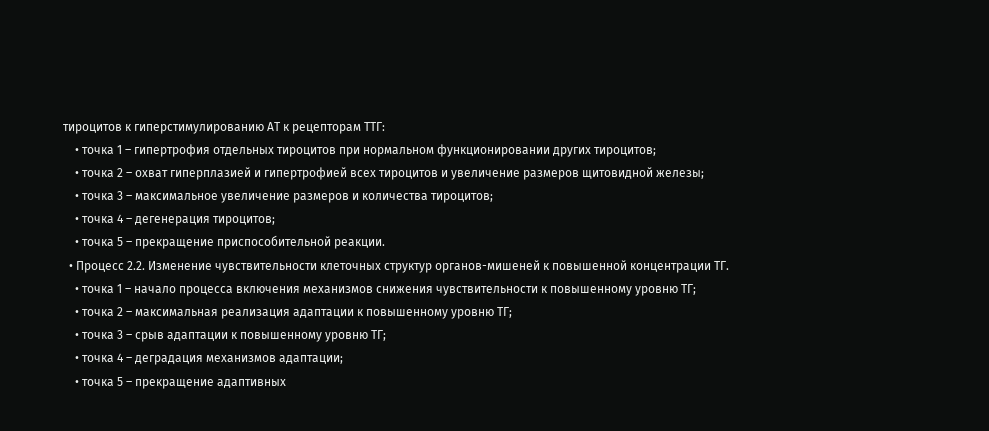тироцитов к гиперстимулированию АТ к рецепторам ТТГ:
    • точка 1 – гипертрофия отдельных тироцитов при нормальном функционировании других тироцитов;
    • точка 2 – охват гиперплазией и гипертрофией всех тироцитов и увеличение размеров щитовидной железы;
    • точка 3 – максимальное увеличение размеров и количества тироцитов;
    • точка 4 – дегенерация тироцитов;
    • точка 5 – прекращение приспособительной реакции.
  • Процесс 2.2. Изменение чувствительности клеточных структур органов-мишеней к повышенной концентрации ТГ.
    • точка 1 – начало процесса включения механизмов снижения чувствительности к повышенному уровню ТГ;
    • точка 2 – максимальная реализация адаптации к повышенному уровню ТГ;
    • точка 3 – срыв адаптации к повышенному уровню ТГ;
    • точка 4 – деградация механизмов адаптации;
    • точка 5 – прекращение адаптивных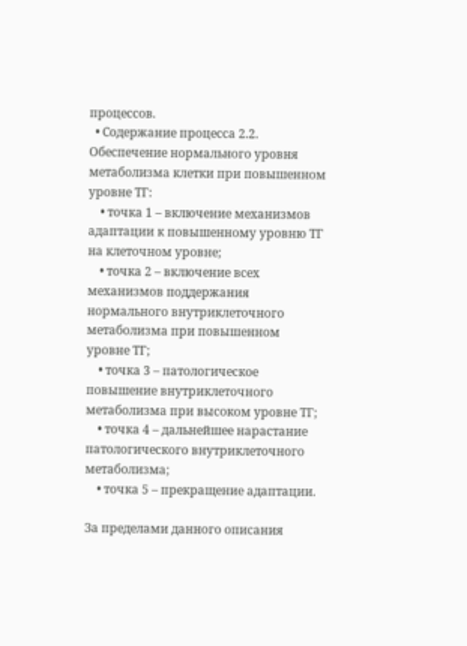процессов.
  • Содержание процесса 2.2. Обеспечение нормального уровня метаболизма клетки при повышенном уровне ТГ:
    • точка 1 – включение механизмов адаптации к повышенному уровню ТГ на клеточном уровне;
    • точка 2 – включение всех механизмов поддержания нормального внутриклеточного метаболизма при повышенном уровне ТГ;
    • точка 3 – патологическое повышение внутриклеточного метаболизма при высоком уровне ТГ;
    • точка 4 – дальнейшее нарастание патологического внутриклеточного метаболизма;
    • точка 5 – прекращение адаптации.

За пределами данного описания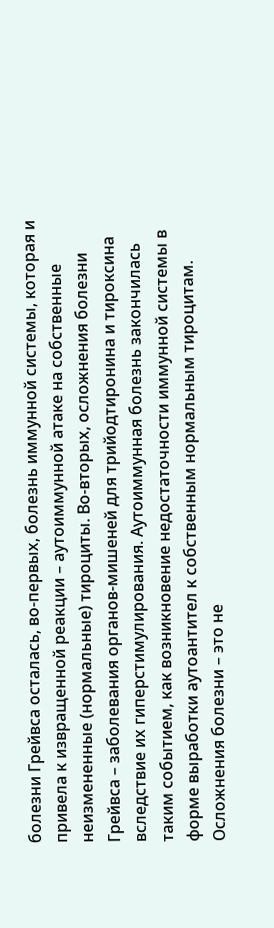болезни Грейвса осталась, во-первых, болезнь иммунной системы, которая и привела к извращенной реакции – аутоиммунной атаке на собственные неизмененные (нормальные) тироциты. Во-вторых, осложнения болезни Грейвса – заболевания органов-мишеней для трийодтиронина и тироксина вследствие их гиперстимулирования. Аутоиммунная болезнь закончилась таким событием, как возникновение недостаточности иммунной системы в форме выработки аутоантител к собственным нормальным тироцитам. Осложнения болезни – это не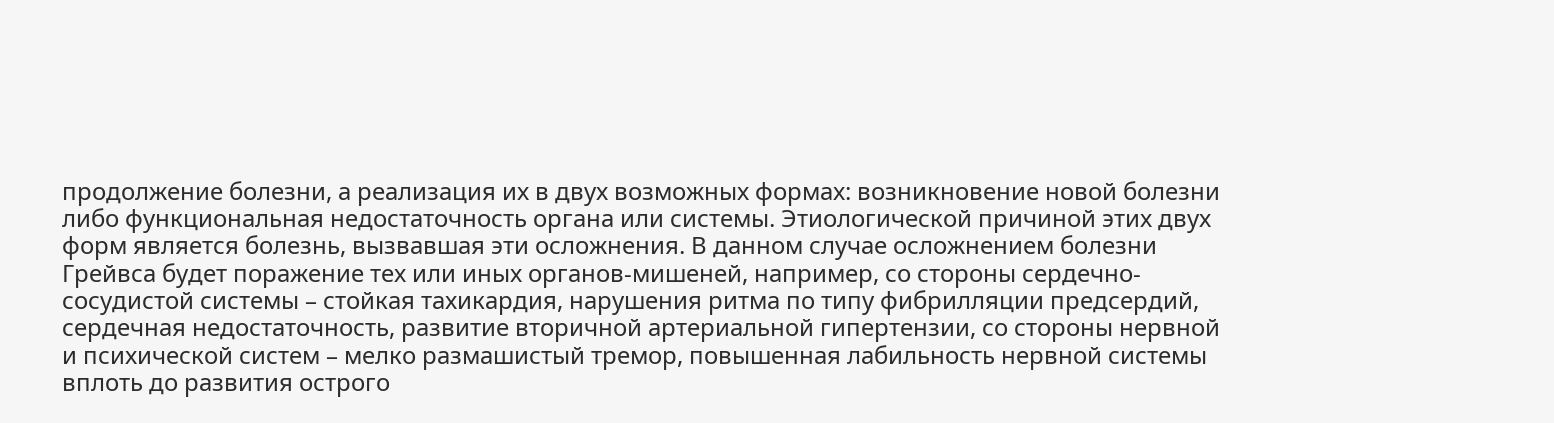продолжение болезни, а реализация их в двух возможных формах: возникновение новой болезни либо функциональная недостаточность органа или системы. Этиологической причиной этих двух форм является болезнь, вызвавшая эти осложнения. В данном случае осложнением болезни Грейвса будет поражение тех или иных органов-мишеней, например, со стороны сердечно-сосудистой системы – стойкая тахикардия, нарушения ритма по типу фибрилляции предсердий, сердечная недостаточность, развитие вторичной артериальной гипертензии, со стороны нервной и психической систем – мелко размашистый тремор, повышенная лабильность нервной системы вплоть до развития острого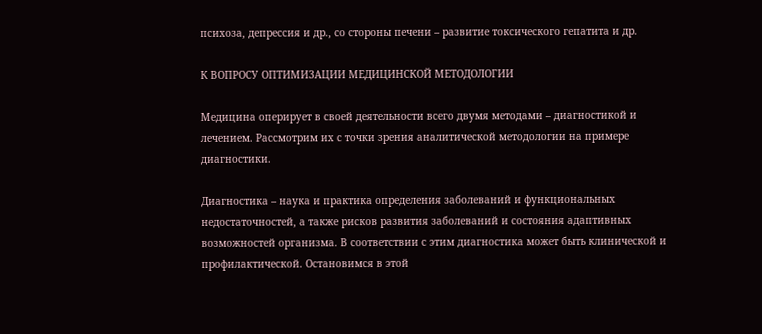психоза, депрессия и др., со стороны печени – развитие токсического гепатита и др.

К ВОПРОСУ ОПТИМИЗАЦИИ МЕДИЦИНСКОЙ МЕТОДОЛОГИИ

Медицина оперирует в своей деятельности всего двумя методами – диагностикой и лечением. Рассмотрим их с точки зрения аналитической методологии на примере диагностики.

Диагностика – наука и практика определения заболеваний и функциональных недостаточностей, а также рисков развития заболеваний и состояния адаптивных возможностей организма. В соответствии с этим диагностика может быть клинической и профилактической. Остановимся в этой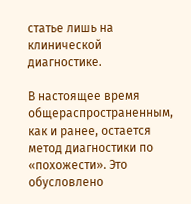статье лишь на клинической диагностике.

В настоящее время общераспространенным, как и ранее, остается метод диагностики по «похожести». Это обусловлено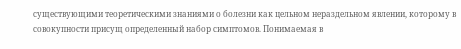существующими теоретическими знаниями о болезни как цельном нераздельном явлении, которому в совокупности присущ определенный набор симптомов. Понимаемая в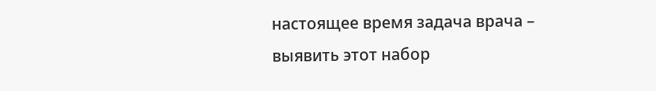настоящее время задача врача – выявить этот набор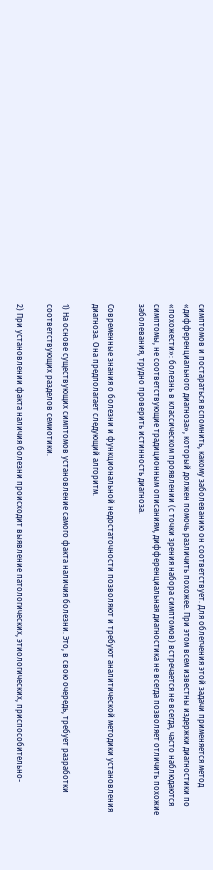симптомов и постараться вспомнить, какому заболеванию он соответствует. Для облегчения этой задачи применяется метод «дифференциального диагноза», который должен помочь различить похожее. При этом всем известны издержки диагностики по «похожести»: болезнь в классическом проявлении (с точки зрения набора симптомов) встречается не всегда, часто наблюдаются симптомы, не соответствующие традиционным описаниям, дифференциальная диагностика не всегда позволяет отличить похожие заболевания, трудно проверить истинность диагноза.

Современные знания о болезни и функциональной недостаточности позволяют и требуют аналитической методики установления диагноза. Она предполагает следующий алгоритм.

1) На основе существующих симптомов установление самого факта наличия болезни. Это, в свою очередь, требует разработки соответствующих разделов семиотики.

2) При установлении факта наличия болезни происходит выявление патологических, этиологических, приспособительно-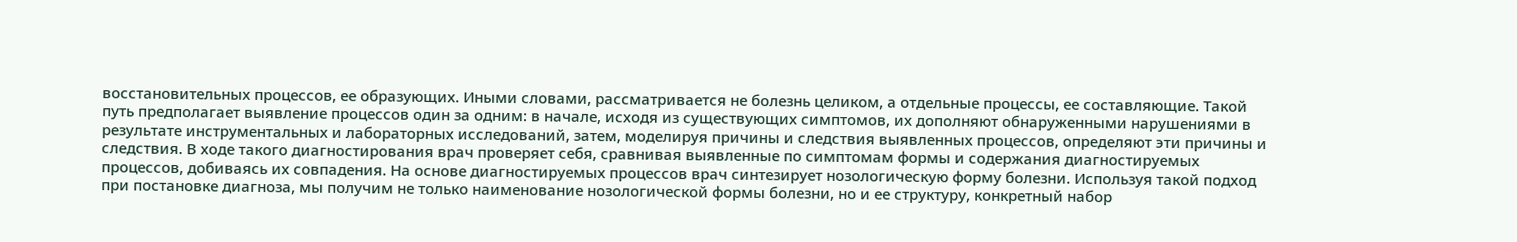восстановительных процессов, ее образующих. Иными словами, рассматривается не болезнь целиком, а отдельные процессы, ее составляющие. Такой путь предполагает выявление процессов один за одним: в начале, исходя из существующих симптомов, их дополняют обнаруженными нарушениями в результате инструментальных и лабораторных исследований, затем, моделируя причины и следствия выявленных процессов, определяют эти причины и следствия. В ходе такого диагностирования врач проверяет себя, сравнивая выявленные по симптомам формы и содержания диагностируемых процессов, добиваясь их совпадения. На основе диагностируемых процессов врач синтезирует нозологическую форму болезни. Используя такой подход при постановке диагноза, мы получим не только наименование нозологической формы болезни, но и ее структуру, конкретный набор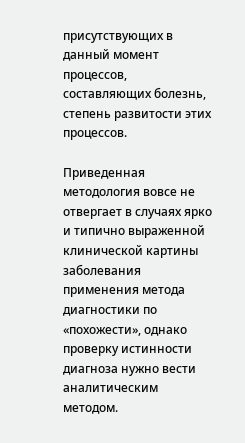присутствующих в данный момент процессов, составляющих болезнь, степень развитости этих процессов.

Приведенная методология вовсе не отвергает в случаях ярко и типично выраженной клинической картины заболевания применения метода диагностики по «похожести», однако проверку истинности диагноза нужно вести аналитическим методом.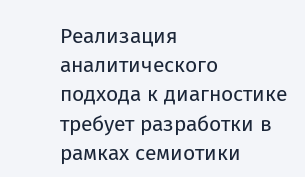Реализация аналитического подхода к диагностике требует разработки в рамках семиотики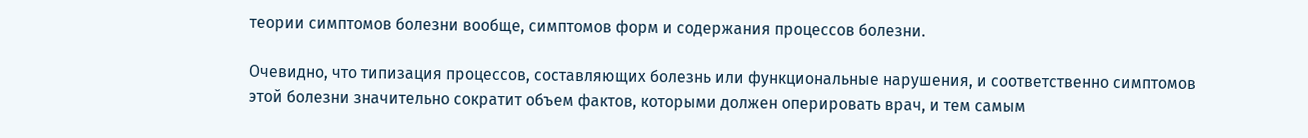теории симптомов болезни вообще, симптомов форм и содержания процессов болезни.

Очевидно, что типизация процессов, составляющих болезнь или функциональные нарушения, и соответственно симптомов этой болезни значительно сократит объем фактов, которыми должен оперировать врач, и тем самым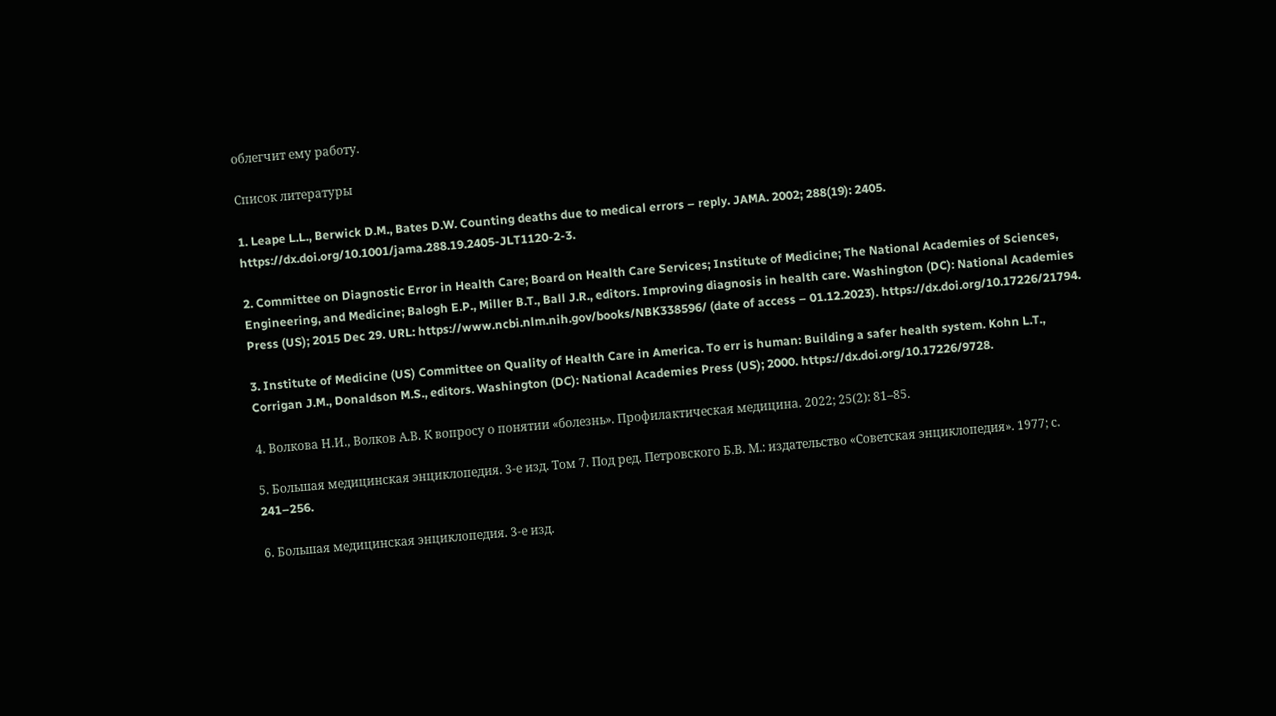облегчит ему работу.

Список литературы

1. Leape L.L., Berwick D.M., Bates D.W. Counting deaths due to medical errors – reply. JAMA. 2002; 288(19): 2405. https://dx.doi.org/10.1001/jama.288.19.2405-JLT1120-2-3.

2. Committee on Diagnostic Error in Health Care; Board on Health Care Services; Institute of Medicine; The National Academies of Sciences, Engineering, and Medicine; Balogh E.P., Miller B.T., Ball J.R., editors. Improving diagnosis in health care. Washington (DC): National Academies Press (US); 2015 Dec 29. URL: https://www.ncbi.nlm.nih.gov/books/NBK338596/ (date of access – 01.12.2023). https://dx.doi.org/10.17226/21794.

3. Institute of Medicine (US) Committee on Quality of Health Care in America. To err is human: Building a safer health system. Kohn L.T., Corrigan J.M., Donaldson M.S., editors. Washington (DC): National Academies Press (US); 2000. https://dx.doi.org/10.17226/9728.

4. Волкова Н.И., Волков А.В. К вопросу о понятии «болезнь». Профилактическая медицина. 2022; 25(2): 81–85.

5. Большая медицинская энциклопедия. 3-е изд. Том 7. Под ред. Петровского Б.В. М.: издательство «Советская энциклопедия». 1977; с. 241–256.

6. Большая медицинская энциклопедия. 3-е изд.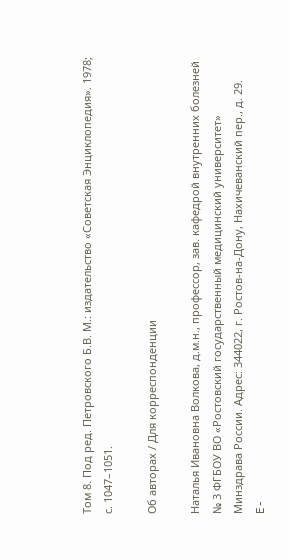Том 8. Под ред. Петровского Б.В. М.: издательство «Советская Энциклопедия». 1978; с. 1047–1051.

Об авторах / Для корреспонденции

Наталья Ивановна Волкова, д.м.н., профессор, зав. кафедрой внутренних болезней № 3 ФГБОУ ВО «Ростовский государственный медицинский университет» Минздрава России. Адрес: 344022, г. Ростов-на-Дону, Нахичеванский пер., д. 29.
E-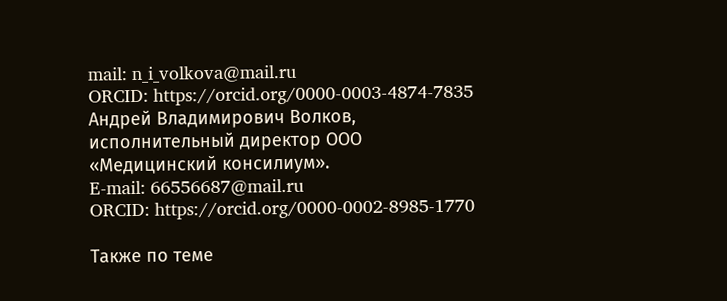mail: n_i_volkova@mail.ru
ORCID: https://orcid.org/0000-0003-4874-7835
Андрей Владимирович Волков, исполнительный директор ООО «Медицинский консилиум».
E-mail: 66556687@mail.ru
ORCID: https://orcid.org/0000-0002-8985-1770

Также по теме